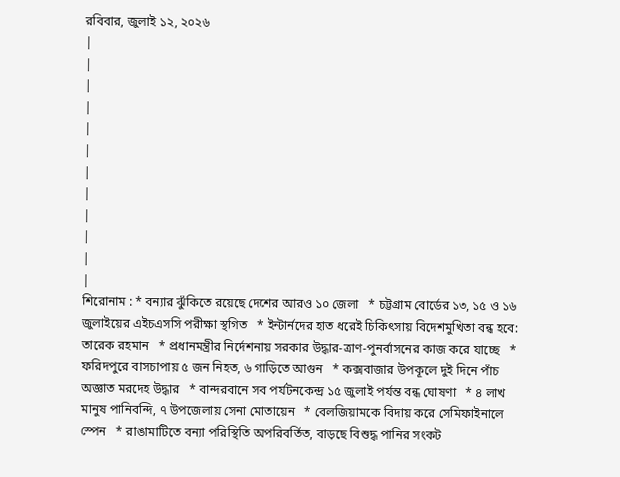রবিবার, জুলাই ১২, ২০২৬
|
|
|
|
|
|
|
|
|
|
|
|
শিরোনাম : * বন্যার ঝুঁকিতে রয়েছে দেশের আরও ১০ জেলা   * চট্টগ্রাম বোর্ডের ১৩, ১৫ ও ১৬ জুলাইয়ের এইচএসসি পরীক্ষা স্থগিত   * ইন্টার্নদের হাত ধরেই চিকিৎসায় বিদেশমুখিতা বন্ধ হবে: তারেক রহমান   * প্রধানমন্ত্রীর নির্দেশনায় সরকার উদ্ধার-ত্রাণ-পুনর্বাসনের কাজ করে যাচ্ছে   * ফরিদপুরে বাসচাপায় ৫ জন নিহত, ৬ গাড়িতে আগুন   * কক্সবাজার উপকূলে দুই দিনে পাঁচ অজ্ঞাত মরদেহ উদ্ধার   * বান্দরবানে সব পর্যটনকেন্দ্র ১৫ জুলাই পর্যন্ত বন্ধ ঘোষণা   * ৪ লাখ মানুষ পানিবন্দি, ৭ উপজেলায় সেনা মোতায়েন   * বেলজিয়ামকে বিদায় করে সেমিফাইনালে স্পেন   * রাঙামাটিতে বন্যা পরিস্থিতি অপরিবর্তিত, বাড়ছে বিশুদ্ধ পানির সংকট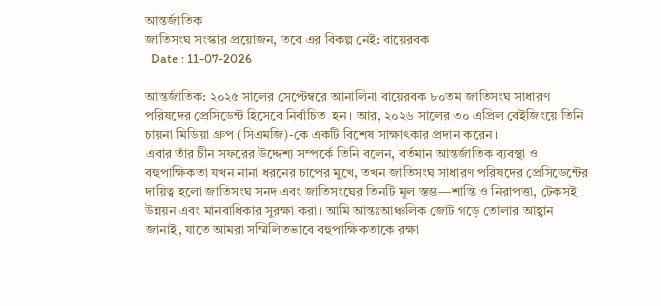আন্তর্জাতিক
জাতিসংঘ সংস্কার প্রয়োজন, তবে এর বিকল্প নেই: বায়েরবক
  Date : 11-07-2026

আন্তর্জাতিক: ২০২৫ সালের সেপ্টেম্বরে আনালিনা বায়েরবক ৮০তম জাতিসংঘ সাধারণ পরিষদের প্রেসিডেন্ট হিসেবে নির্বাচিত  হন। আর, ২০২৬ সালের ৩০ এপ্রিল বেইজিংয়ে তিনি চায়না মিডিয়া গ্রুপ (সিএমজি)-কে একটি বিশেষ সাক্ষাৎকার প্রদান করেন।
এবার তাঁর চীন সফরের উদ্দেশ্য সম্পর্কে তিনি বলেন, বর্তমান আন্তর্জাতিক ব্যবস্থা ও বহুপাক্ষিকতা যখন নানা ধরনের চাপের মুখে, তখন জাতিসংঘ সাধারণ পরিষদের প্রেসিডেন্টের দায়িত্ব হলো জাতিসংঘ সনদ এবং জাতিসংঘের তিনটি মূল স্তম্ভ—শান্তি ও নিরাপত্তা, টেকসই উন্নয়ন এবং মানবাধিকার সুরক্ষা করা। আমি আন্তঃআঞ্চলিক জোট গড়ে তোলার আহ্বান জানাই, যাতে আমরা সম্মিলিতভাবে বহুপাক্ষিকতাকে রক্ষা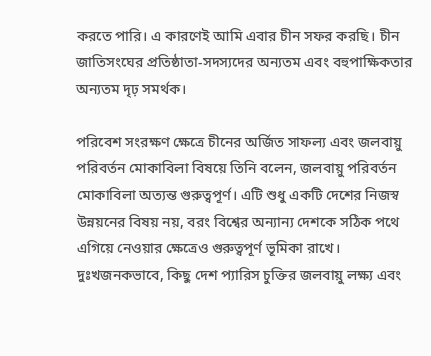করতে পারি। এ কারণেই আমি এবার চীন সফর করছি। চীন জাতিসংঘের প্রতিষ্ঠাতা-সদস্যদের অন্যতম এবং বহুপাক্ষিকতার অন্যতম দৃঢ় সমর্থক।

পরিবেশ সংরক্ষণ ক্ষেত্রে চীনের অর্জিত সাফল্য এবং জলবায়ু পরিবর্তন মোকাবিলা বিষয়ে তিনি বলেন, জলবায়ু পরিবর্তন মোকাবিলা অত্যন্ত গুরুত্বপূর্ণ। এটি শুধু একটি দেশের নিজস্ব উন্নয়নের বিষয় নয়, বরং বিশ্বের অন্যান্য দেশকে সঠিক পথে এগিয়ে নেওয়ার ক্ষেত্রেও গুরুত্বপূর্ণ ভূমিকা রাখে। দুঃখজনকভাবে, কিছু দেশ প্যারিস চুক্তির জলবায়ু লক্ষ্য এবং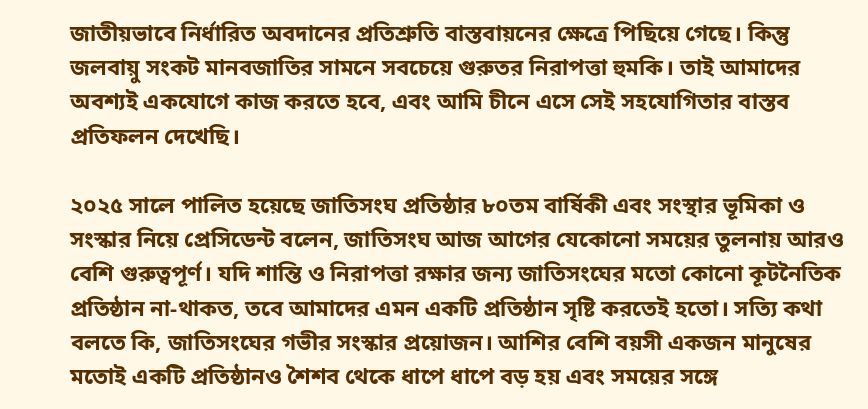জাতীয়ভাবে নির্ধারিত অবদানের প্রতিশ্রুতি বাস্তবায়নের ক্ষেত্রে পিছিয়ে গেছে। কিন্তু জলবায়ু সংকট মানবজাতির সামনে সবচেয়ে গুরুতর নিরাপত্তা হুমকি। তাই আমাদের অবশ্যই একযোগে কাজ করতে হবে, এবং আমি চীনে এসে সেই সহযোগিতার বাস্তব প্রতিফলন দেখেছি।

২০২৫ সালে পালিত হয়েছে জাতিসংঘ প্রতিষ্ঠার ৮০তম বার্ষিকী এবং সংস্থার ভূমিকা ও সংস্কার নিয়ে প্রেসিডেন্ট বলেন, জাতিসংঘ আজ আগের যেকোনো সময়ের তুলনায় আরও বেশি গুরুত্বপূর্ণ। যদি শান্তি ও নিরাপত্তা রক্ষার জন্য জাতিসংঘের মতো কোনো কূটনৈতিক প্রতিষ্ঠান না-থাকত, তবে আমাদের এমন একটি প্রতিষ্ঠান সৃষ্টি করতেই হতো। সত্যি কথা বলতে কি, জাতিসংঘের গভীর সংস্কার প্রয়োজন। আশির বেশি বয়সী একজন মানুষের মতোই একটি প্রতিষ্ঠানও শৈশব থেকে ধাপে ধাপে বড় হয় এবং সময়ের সঙ্গে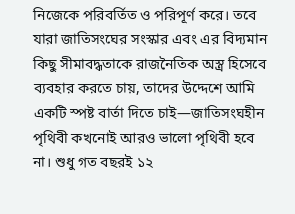নিজেকে পরিবর্তিত ও পরিপূর্ণ করে। তবে যারা জাতিসংঘের সংস্কার এবং এর বিদ্যমান কিছু সীমাবদ্ধতাকে রাজনৈতিক অস্ত্র হিসেবে ব্যবহার করতে চায়, তাদের উদ্দেশে আমি একটি স্পষ্ট বার্তা দিতে চাই—জাতিসংঘহীন পৃথিবী কখনোই আরও ভালো পৃথিবী হবে না। শুধু গত বছরই ১২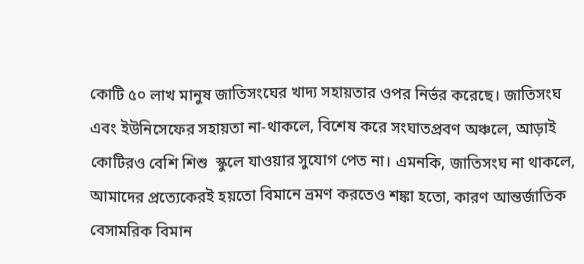কোটি ৫০ লাখ মানুষ জাতিসংঘের খাদ্য সহায়তার ওপর নির্ভর করেছে। জাতিসংঘ এবং ইউনিসেফের সহায়তা না-থাকলে, বিশেষ করে সংঘাতপ্রবণ অঞ্চলে, আড়াই কোটিরও বেশি শিশু  স্কুলে যাওয়ার সুযোগ পেত না। এমনকি, জাতিসংঘ না থাকলে, আমাদের প্রত্যেকেরই হয়তো বিমানে ভ্রমণ করতেও শঙ্কা হতো, কারণ আন্তর্জাতিক বেসামরিক বিমান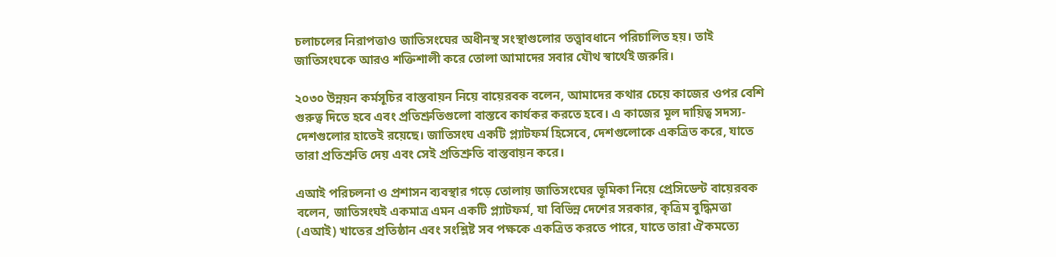চলাচলের নিরাপত্তাও জাতিসংঘের অধীনস্থ সংস্থাগুলোর তত্ত্বাবধানে পরিচালিত হয়। তাই জাতিসংঘকে আরও শক্তিশালী করে তোলা আমাদের সবার যৌথ স্বার্থেই জরুরি।

২০৩০ উন্নয়ন কর্মসূচির বাস্তবায়ন নিয়ে বায়েরবক বলেন, আমাদের কথার চেয়ে কাজের ওপর বেশি গুরুত্ব দিতে হবে এবং প্রতিশ্রুতিগুলো বাস্তবে কার্যকর করতে হবে। এ কাজের মূল দায়িত্ব সদস্য-দেশগুলোর হাতেই রয়েছে। জাতিসংঘ একটি প্ল্যাটফর্ম হিসেবে, দেশগুলোকে একত্রিত করে, যাতে তারা প্রতিশ্রুতি দেয় এবং সেই প্রতিশ্রুতি বাস্তবায়ন করে।

এআই পরিচলনা ও প্রশাসন ব্যবস্থার গড়ে তোলায় জাতিসংঘের ভূমিকা নিয়ে প্রেসিডেন্ট বায়েরবক বলেন, জাতিসংঘই একমাত্র এমন একটি প্ল্যাটফর্ম, যা বিভিন্ন দেশের সরকার, কৃত্রিম বুদ্ধিমত্তা (এআই) খাতের প্রতিষ্ঠান এবং সংশ্লিষ্ট সব পক্ষকে একত্রিত করতে পারে, যাতে তারা ঐকমত্যে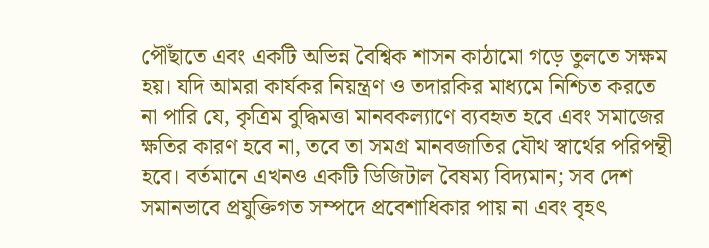পৌঁছাতে এবং একটি অভিন্ন বৈশ্বিক শাসন কাঠামো গড়ে তুলতে সক্ষম হয়। যদি আমরা কার্যকর নিয়ন্ত্রণ ও তদারকির মাধ্যমে নিশ্চিত করতে না পারি যে, কৃত্রিম বুদ্ধিমত্তা মানবকল্যাণে ব্যবহৃত হবে এবং সমাজের ক্ষতির কারণ হবে না, তবে তা সমগ্র মানবজাতির যৌথ স্বার্থের পরিপন্থী হবে। বর্তমানে এখনও একটি ডিজিটাল বৈষম্য বিদ্যমান; সব দেশ সমানভাবে প্রযুক্তিগত সম্পদে প্রবেশাধিকার পায় না এবং বৃহৎ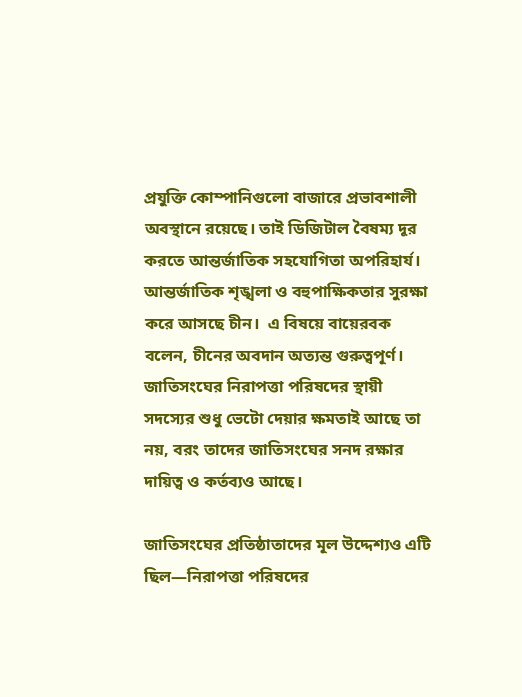প্রযুক্তি কোম্পানিগুলো বাজারে প্রভাবশালী অবস্থানে রয়েছে। তাই ডিজিটাল বৈষম্য দূর করতে আন্তর্জাতিক সহযোগিতা অপরিহার্য।
আন্তর্জাতিক শৃঙ্খলা ও বহুপাক্ষিকতার সুরক্ষা করে আসছে চীন।  এ বিষয়ে বায়েরবক বলেন, চীনের অবদান অত্যন্ত গুরুত্বপূর্ণ। জাতিসংঘের নিরাপত্তা পরিষদের স্থায়ী সদস্যের শুধু ভেটো দেয়ার ক্ষমতাই আছে তা নয়, বরং তাদের জাতিসংঘের সনদ রক্ষার দায়িত্ব ও কর্তব্যও আছে।

জাতিসংঘের প্রতিষ্ঠাতাদের মূল উদ্দেশ্যও এটি ছিল—নিরাপত্তা পরিষদের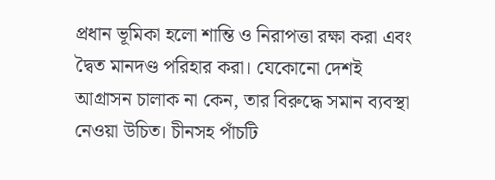প্রধান ভূমিকা হলো শান্তি ও নিরাপত্তা রক্ষা করা এবং দ্বৈত মানদণ্ড পরিহার করা। যেকোনো দেশই আগ্রাসন চালাক না কেন, তার বিরুদ্ধে সমান ব্যবস্থা নেওয়া উচিত। চীনসহ পাঁচটি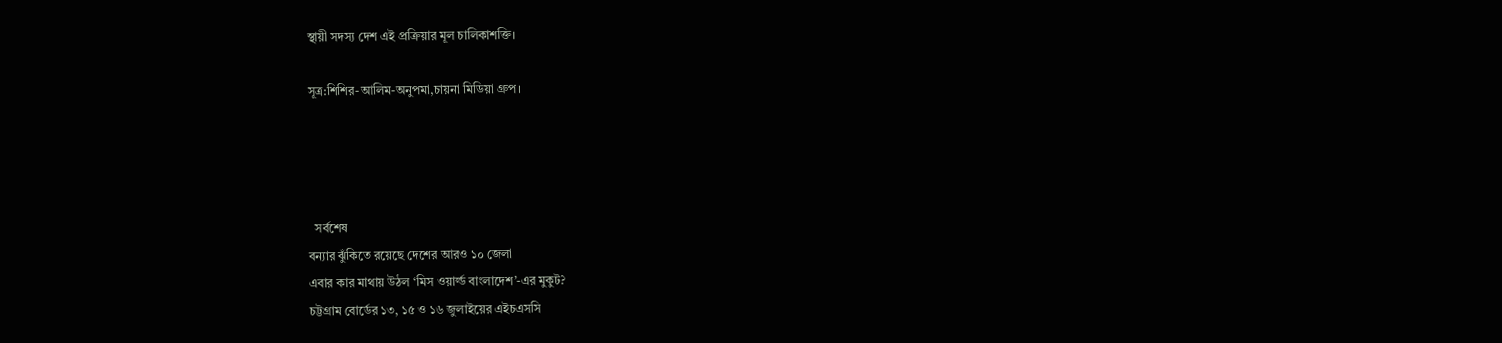স্থায়ী সদস্য দেশ এই প্রক্রিয়ার মূল চালিকাশক্তি।

সূত্র:শিশির-আলিম-অনুপমা,চায়না মিডিয়া গ্রুপ।




  সর্বশেষ
বন্যার ঝুঁকিতে রয়েছে দেশের আরও ১০ জেলা
এবার কার মাথায় উঠল ‘মিস ওয়ার্ল্ড বাংলাদেশ’-এর মুকুট?
চট্টগ্রাম বোর্ডের ১৩, ১৫ ও ১৬ জুলাইয়ের এইচএসসি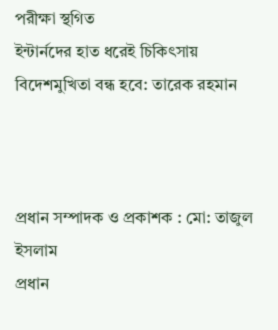পরীক্ষা স্থগিত
ইন্টার্নদের হাত ধরেই চিকিৎসায় বিদেশমুখিতা বন্ধ হবে: তারেক রহমান



প্রধান সম্পাদক ও প্রকাশক : মো: তাজুল ইসলাম
প্রধান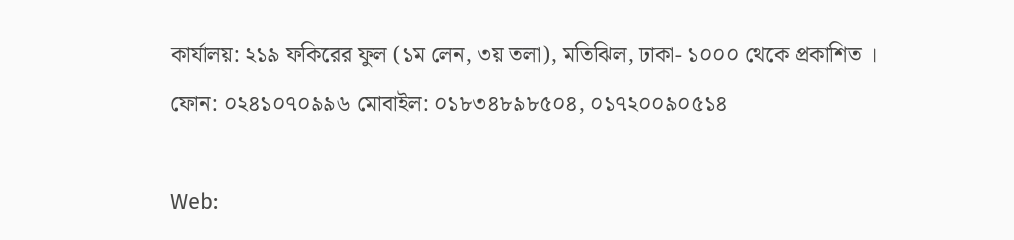কার্যালয়: ২১৯ ফকিরের ফুল (১ম লেন, ৩য় তলা), মতিঝিল, ঢাকা- ১০০০ থেকে প্রকাশিত ।
ফোন: ০২৪১০৭০৯৯৬ মোবাইল: ০১৮৩৪৮৯৮৫০৪, ০১৭২০০৯০৫১৪

Web: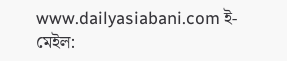www.dailyasiabani.com ই-মেইল: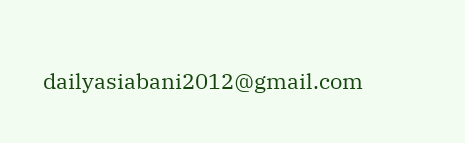dailyasiabani2012@gmail.com